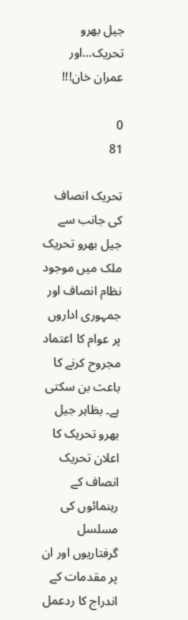جیل بھرو تحریک…اور عمران خان!!!

0
81

تحریک انصاف کی جانب سے جیل بھرو تحریک ملک میں موجود نظام انصاف اور جمہوری اداروں پر عوام کا اعتماد مجروح کرنے کا باعث بن سکتی ہے۔ بظاہر جیل بھرو تحریک کا اعلان تحریک انصاف کے رہنمائوں کی مسلسل گرفتاریوں اور ان پر مقدمات کے اندراج کا ردعمل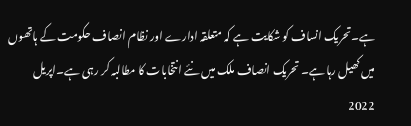ہے۔تحریک انساف کو شکایت ہے کہ متعلقہ ادارے اور نظام انصاف حکومت کے ہاتھوں میں کھیل رہا ہے۔ تحریک انصاف ملک میں نئے انتخابات کا مطالبہ کر رہی ہے۔اپریل 2022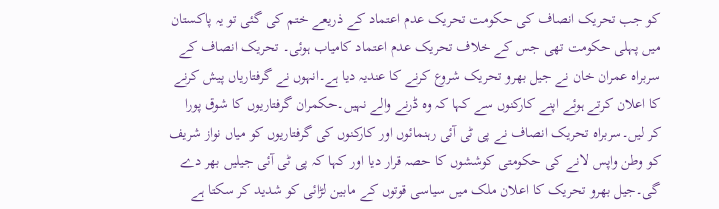کو جب تحریک انصاف کی حکومت تحریک عدم اعتماد کے ذریعے ختم کی گئی تو یہ پاکستان میں پہلی حکومت تھی جس کے خلاف تحریک عدم اعتماد کامیاب ہوئی۔ تحریک انصاف کے سربراہ عمران خان نے جیل بھرو تحریک شروع کرنے کا عندیہ دیا ہے۔انہوں نے گرفتاریاں پیش کرنے کا اعلان کرتے ہوئے اپنے کارکنوں سے کہا کہ وہ ڈرنے والے نہیں۔حکمران گرفتاریوں کا شوق پورا کر لیں۔سربراہ تحریک انصاف نے پی ٹی آئی رہنمائوں اور کارکنوں کی گرفتاریوں کو میاں نواز شریف کو وطن واپس لانے کی حکومتی کوششوں کا حصہ قرار دیا اور کہا کہ پی ٹی آئی جیلیں بھر دے گی۔جیل بھرو تحریک کا اعلان ملک میں سیاسی قوتوں کے مابین لڑائی کو شدید کر سکتا ہے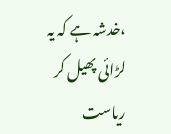،خدشہ ہے کہ یہ لڑائی پھیل کر ریاست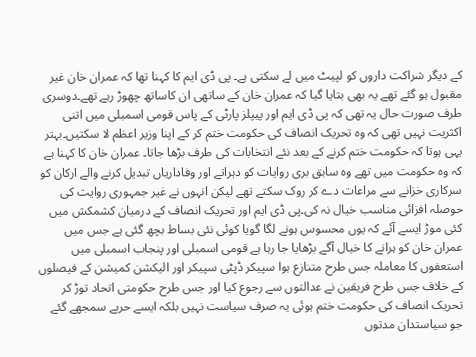کے دیگر شراکت داروں کو لپیٹ میں لے سکتی ہے۔ پی ڈی ایم کا کہنا تھا کہ عمران خان غیر مقبول ہو گئے تھے یہ بھی بتایا گیا کہ عمران خان کے ساتھی ان کاساتھ چھوڑ رہے تھے۔دوسری طرف صورت حال یہ تھی کہ پی ڈی ایم اور پیپلز پارٹی کے پاس قومی اسمبلی میں اتنی اکثریت نہیں تھی کہ وہ تحریک انصاف کی حکومت ختم کر کے اپنا وزیر اعظم لا سکتیں۔بہتر یہی ہوتا کہ حکومت ختم کرنے کے بعد نئے انتخابات کی طرف بڑھا جاتا۔ عمران خان کا کہنا ہے کہ وہ حکومت میں تھے وہ سابق بری روایات کو دہراتے اور وفاداریاں تبدیل کرنے والے ارکان کو سرکاری خزانے سے مراعات دے کر روک سکتے تھے لیکن انہوں نے غیر جمہوری روایت کی حوصلہ افزائی مناسب خیال نہ کی۔پی ڈی ایم اور تحریک انصاف کے درمیان کشمکش میں کئی موڑ ایسے آئے کہ یوں محسوس ہونے لگا گویا کوئی نئی بساط بچھ گئی ہے جس میں عمران خان کو ہرانے کا خیال آگے بڑھایا جا رہا ہے قومی اسمبلی اور پنجاب اسمبلی میں استعفوں کا معاملہ جس طرح متنازع ہوا سپیکر ڈپٹی سپیکر اور الیکشن کمیشن کے فیصلوں کے خلاف جس طرح فریقین نے عدالتوں سے رجوع کیا اور جس طرح حکومتی اتحاد توڑ کر تحریک انصاف کی حکومت ختم ہوئی یہ صرف سیاست نہیں بلکہ ایسے حربے سمجھے گئے جو سیاستدان مدتوں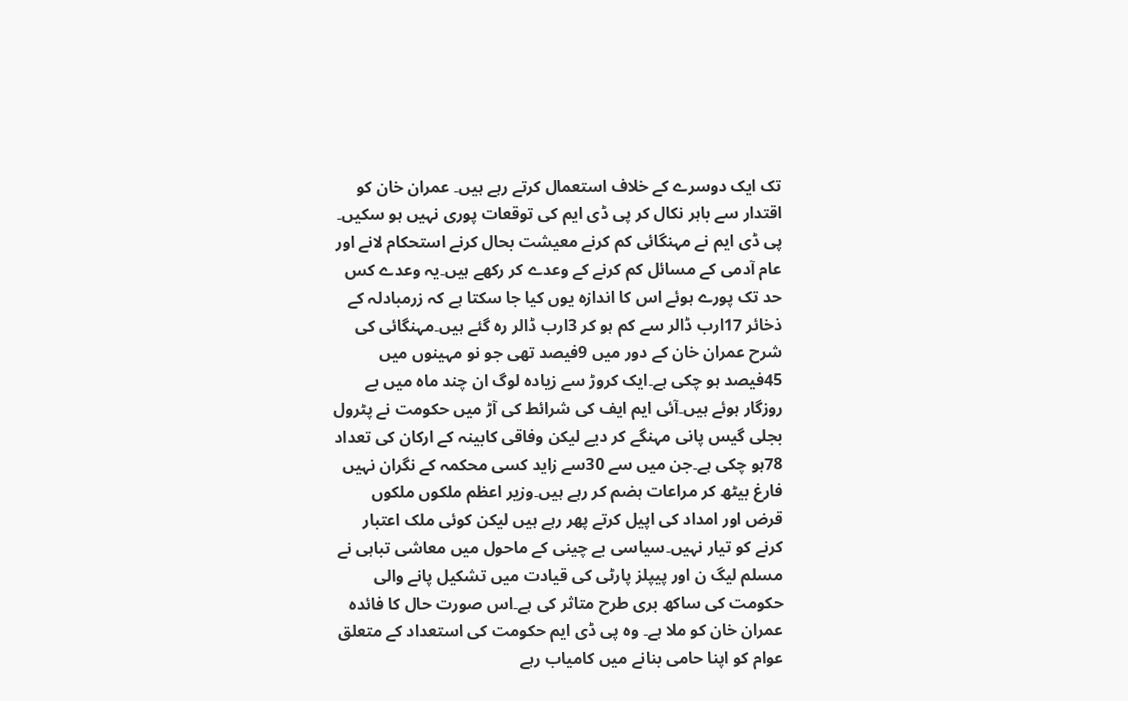تک ایک دوسرے کے خلاف استعمال کرتے رہے ہیں۔ عمران خان کو اقتدار سے باہر نکال کر پی ڈی ایم کی توقعات پوری نہیں ہو سکیں۔ پی ڈی ایم نے مہنگائی کم کرنے معیشت بحال کرنے استحکام لانے اور عام آدمی کے مسائل کم کرنے کے وعدے کر رکھے ہیں۔یہ وعدے کس حد تک پورے ہوئے اس کا اندازہ یوں کیا جا سکتا ہے کہ زرمبادلہ کے ذخائر 17ارب ڈالر سے کم ہو کر 3ارب ڈالر رہ گئے ہیں۔مہنگائی کی شرح عمران خان کے دور میں 9فیصد تھی جو نو مہینوں میں 45فیصد ہو چکی ہے۔ایک کروڑ سے زیادہ لوگ ان چند ماہ میں بے روزگار ہوئے ہیں۔آئی ایم ایف کی شرائط کی آڑ میں حکومت نے پٹرول بجلی گیس پانی مہنگے کر دیے لیکن وفاقی کابینہ کے ارکان کی تعداد 78ہو چکی ہے۔جن میں سے 30سے زاید کسی محکمہ کے نگران نہیں فارغ بیٹھ کر مراعات ہضم کر رہے ہیں۔وزیر اعظم ملکوں ملکوں قرض اور امداد کی اپیل کرتے پھر رہے ہیں لیکن کوئی ملک اعتبار کرنے کو تیار نہیں۔سیاسی بے چینی کے ماحول میں معاشی تباہی نے مسلم لیگ ن اور پیپلز پارٹی کی قیادت میں تشکیل پانے والی حکومت کی ساکھ بری طرح متاثر کی ہے۔اس صورت حال کا فائدہ عمران خان کو ملا ہے۔ وہ پی ڈی ایم حکومت کی استعداد کے متعلق عوام کو اپنا حامی بنانے میں کامیاب رہے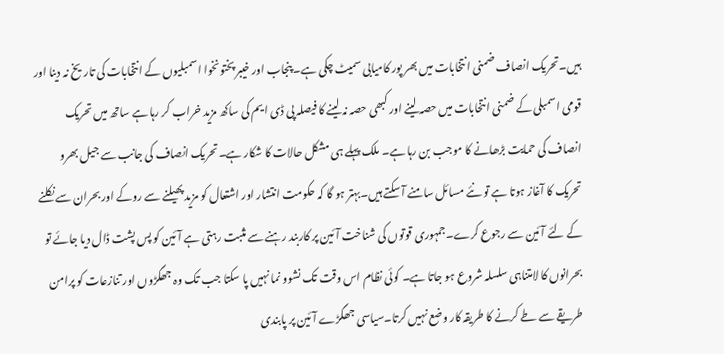ہیں۔تحریک انصاف ضمنی انتخابات میں بھر پور کامیابی سمیٹ چکی ہے۔ پنجاب اور خیبر پختونخوا اسمبلیوں کے انتخابات کی تاریخ نہ دینا اور قومی اسمبلی کے ضمنی انتخابات میں حصہ لینے اور کبھی حصہ نہ لینے کا فیصلہ پی ڈی ایم کی ساکھ مزید خراب کر رہا ہے ساتھ میں تحریک انصاف کی حمایت بڑھانے کا موجب بن رہا ہے۔ ملک پہلے ہی مشکل حالات کا شکار ہے۔تحریک انصاف کی جانب سے جیل بھرو تحریک کا آغاز ہوتا ہے تو نئے مسائل سامنے آ سکتے ہیں۔بہتر ہو گا کہ حکومت انتشار اور اشتعال کو مزید پھیلنے سے روکے اور بحران سے نکلنے کے لئے آئین سے رجوع کرے۔جمہوری قوتوں کی شناخت آئین پر کاربند رہنے سے مثبت رہتی ہے آئین کو پس پشت ڈال دیا جائے تو بحرانوں کا لامتناہی سلسلہ شروع ہو جاتا ہے۔ کوئی نظام اس وقت تک نشوو نما نہیں پا سکتا جب تک وہ جھگڑوں اور تنازعات کو پرامن طریقے سے طے کرنے کا طریقہ کار وضع نہیں کرتا۔سیاسی جھگڑے آئین پر پابندی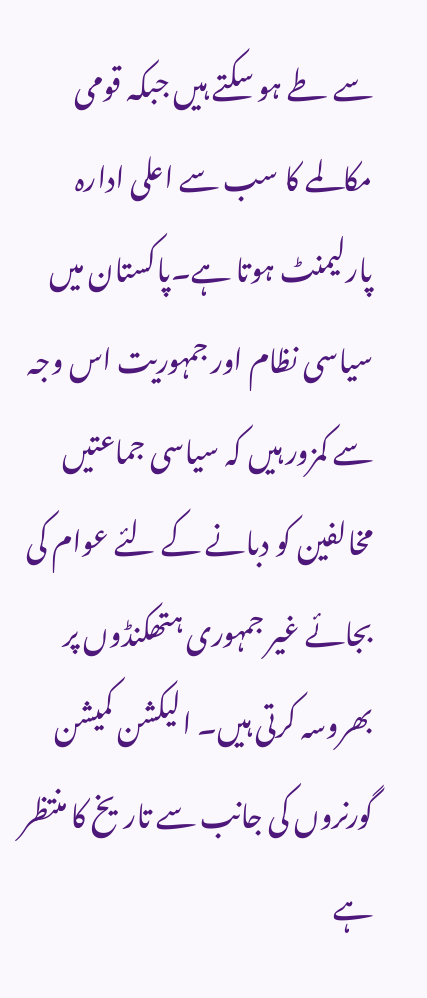سے طے ہو سکتے ہیں جبکہ قومی مکالمے کا سب سے اعلی ادارہ پارلیمنٹ ہوتا ہے۔پاکستان میں سیاسی نظام اور جمہوریت اس وجہ سے کمزور ہیں کہ سیاسی جماعتیں مخالفین کو دبانے کے لئے عوام کی بجائے غیر جمہوری ہتھکنڈوں پر بھروسہ کرتی ہیں۔ الیکشن کمیشن گورنروں کی جانب سے تاریخ کا منتظر ہے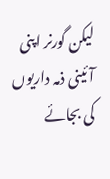لیکن گورنر اپنی آئینی ذمہ داریوں کی بجائے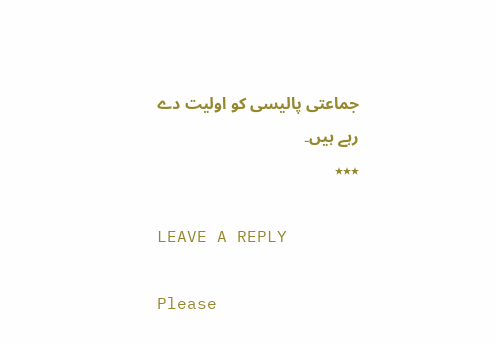جماعتی پالیسی کو اولیت دے رہے ہیں۔
٭٭٭

LEAVE A REPLY

Please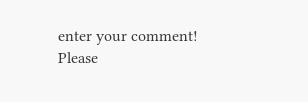enter your comment!
Please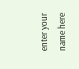enter your name here